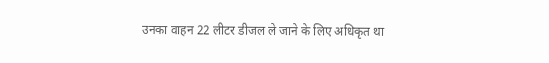उनका वाहन 22 लीटर डीजल ले जाने के लिए अधिकृत था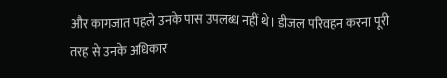और कागजात पहले उनके पास उपलब्ध नहीं थे। डीजल परिवहन करना पूरी तरह से उनके अधिकार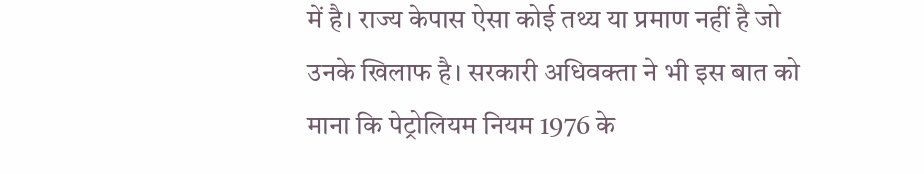में है। राज्य केपास ऐसा कोई तथ्य या प्रमाण नहीं है जो उनके खिलाफ है। सरकारी अधिवक्ता ने भी इस बात को माना कि पेट्रोलियम नियम 1976 के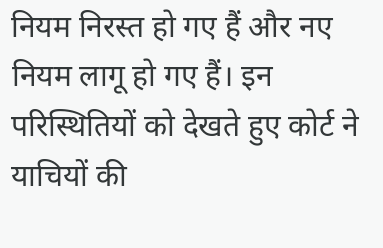नियम निरस्त हो गए हैं और नए नियम लागू हो गए हैं। इन परिस्थितियों को देखते हुए कोर्ट ने याचियों की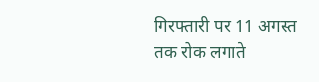गिरफ्तारी पर 11 अगस्त तक रोक लगाते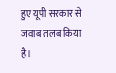हुए यूपी सरकार से जवाब तलब किया है।